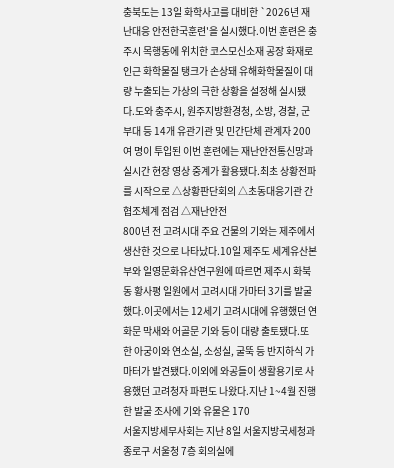충북도는 13일 화학사고를 대비한 `2026년 재난대응 안전한국훈련'을 실시했다.이번 훈련은 충주시 목행동에 위치한 코스모신소재 공장 화재로 인근 화학물질 탱크가 손상돼 유해화학물질이 대량 누출되는 가상의 극한 상황을 설정해 실시됐다.도와 충주시, 원주지방환경청, 소방, 경찰, 군부대 등 14개 유관기관 및 민간단체 관계자 200여 명이 투입된 이번 훈련에는 재난안전통신망과 실시간 현장 영상 중계가 활용됐다.최초 상황전파를 시작으로 △상황판단회의 △초동대응기관 간 협조체계 점검 △재난안전
800년 전 고려시대 주요 건물의 기와는 제주에서 생산한 것으로 나타났다.10일 제주도 세계유산본부와 일영문화유산연구원에 따르면 제주시 화북동 황사평 일원에서 고려시대 가마터 3기를 발굴했다.이곳에서는 12세기 고려시대에 유행했던 연화문 막새와 어골문 기와 등이 대량 출토됐다.또한 아궁이와 연소실, 소성실, 굴뚝 등 반지하식 가마터가 발견됐다.이외에 와공들이 생활용기로 사용했던 고려청자 파편도 나왔다.지난 1~4월 진행한 발굴 조사에 기와 유물은 170
서울지방세무사회는 지난 8일 서울지방국세청과 종로구 서울청 7층 회의실에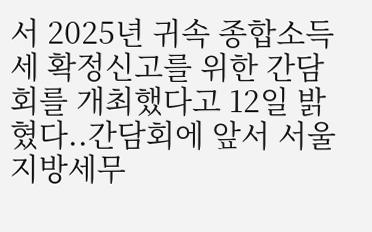서 2025년 귀속 종합소득세 확정신고를 위한 간담회를 개최했다고 12일 밝혔다..간담회에 앞서 서울지방세무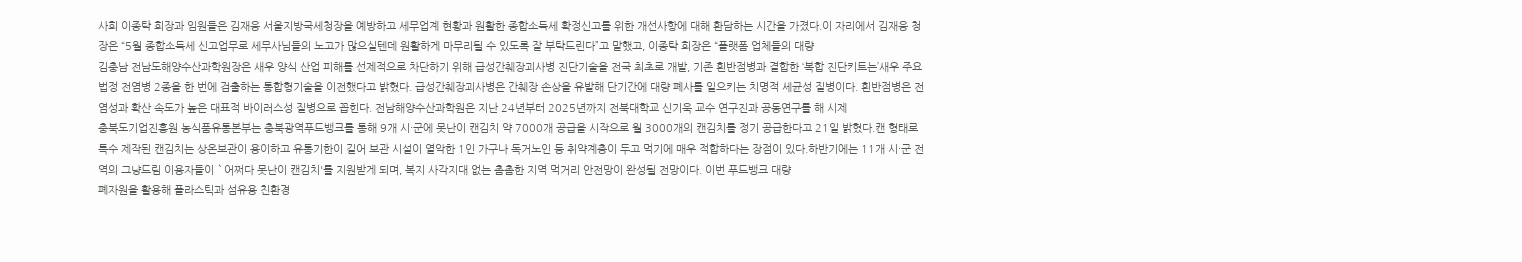사회 이종탁 회장과 임원들은 김재웅 서울지방국세청장을 예방하고 세무업계 현황과 원활한 종합소득세 확정신고를 위한 개선사항에 대해 환담하는 시간을 가졌다.이 자리에서 김재웅 청장은 “5월 종합소득세 신고업무로 세무사님들의 노고가 많으실텐데 원활하게 마무리될 수 있도록 잘 부탁드린다”고 말했고, 이종탁 회장은 “플랫폼 업체들의 대량
김충남 전남도해양수산과학원장은 새우 양식 산업 피해를 선제적으로 차단하기 위해 급성간췌장괴사병 진단기술을 전국 최초로 개발, 기존 흰반점병과 결합한 ‘복합 진단키트는’새우 주요 법정 전염병 2종을 한 번에 검출하는 통합형기술을 이전했다고 밝혔다. 급성간췌장괴사병은 간췌장 손상을 유발해 단기간에 대량 폐사를 일으키는 치명적 세균성 질병이다. 흰반점병은 전염성과 확산 속도가 높은 대표적 바이러스성 질병으로 꼽힌다. 전남해양수산과학원은 지난 24년부터 2025년까지 전북대학교 신기욱 교수 연구진과 공동연구를 해 시제
충북도기업진흥원 농식품유통본부는 충북광역푸드뱅크를 통해 9개 시·군에 못난이 캔김치 약 7000개 공급을 시작으로 월 3000개의 캔김치를 정기 공급한다고 21일 밝혔다.캔 형태로 특수 제작된 캔김치는 상온보관이 용이하고 유통기한이 길어 보관 시설이 열악한 1인 가구나 독거노인 등 취약계층이 두고 먹기에 매우 적합하다는 장점이 있다.하반기에는 11개 시·군 전역의 그냥드림 이용자들이 `어쩌다 못난이 캔김치'를 지원받게 되며, 복지 사각지대 없는 촘촘한 지역 먹거리 안전망이 완성될 전망이다. 이번 푸드뱅크 대량
폐자원을 활용해 플라스틱과 섬유용 친환경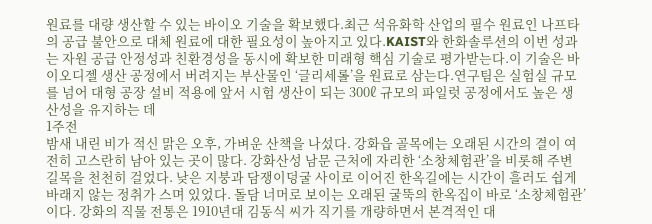원료를 대량 생산할 수 있는 바이오 기술을 확보했다.최근 석유화학 산업의 필수 원료인 나프타의 공급 불안으로 대체 원료에 대한 필요성이 높아지고 있다.KAIST와 한화솔루션의 이번 성과는 자원 공급 안정성과 친환경성을 동시에 확보한 미래형 핵심 기술로 평가받는다.이 기술은 바이오디젤 생산 공정에서 버려지는 부산물인 ‘글리세롤’을 원료로 삼는다.연구팀은 실험실 규모를 넘어 대형 공장 설비 적용에 앞서 시험 생산이 되는 300ℓ 규모의 파일럿 공정에서도 높은 생산성을 유지하는 데
1주전
밤새 내린 비가 적신 맑은 오후, 가벼운 산책을 나섰다. 강화읍 골목에는 오래된 시간의 결이 여전히 고스란히 남아 있는 곳이 많다. 강화산성 남문 근처에 자리한 ‘소창체험관’을 비롯해 주변 길목을 천천히 걸었다. 낮은 지붕과 담쟁이덩굴 사이로 이어진 한옥길에는 시간이 흘러도 쉽게 바래지 않는 정취가 스며 있었다. 돌담 너머로 보이는 오래된 굴뚝의 한옥집이 바로 ‘소창체험관’이다. 강화의 직물 전통은 1910년대 김동식 씨가 직기를 개량하면서 본격적인 대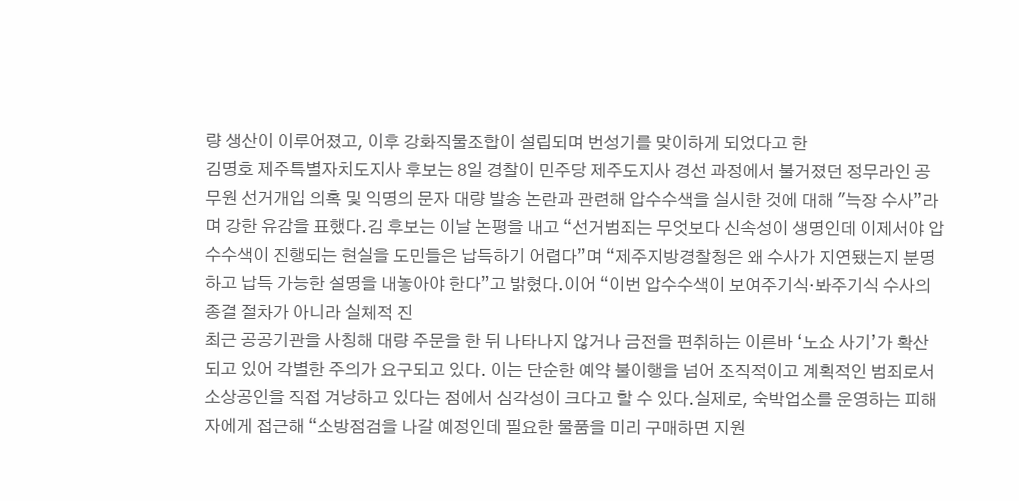량 생산이 이루어졌고, 이후 강화직물조합이 설립되며 번성기를 맞이하게 되었다고 한
김명호 제주특별자치도지사 후보는 8일 경찰이 민주당 제주도지사 경선 과정에서 불거졌던 정무라인 공무원 선거개입 의혹 및 익명의 문자 대량 발송 논란과 관련해 압수수색을 실시한 것에 대해 "늑장 수사”라며 강한 유감을 표했다.김 후보는 이날 논평을 내고 “선거범죄는 무엇보다 신속성이 생명인데 이제서야 압수수색이 진행되는 현실을 도민들은 납득하기 어렵다”며 “제주지방경찰청은 왜 수사가 지연됐는지 분명하고 납득 가능한 설명을 내놓아야 한다”고 밝혔다.이어 “이번 압수수색이 보여주기식·봐주기식 수사의 종결 절차가 아니라 실체적 진
최근 공공기관을 사칭해 대량 주문을 한 뒤 나타나지 않거나 금전을 편취하는 이른바 ‘노쇼 사기’가 확산되고 있어 각별한 주의가 요구되고 있다. 이는 단순한 예약 불이행을 넘어 조직적이고 계획적인 범죄로서 소상공인을 직접 겨냥하고 있다는 점에서 심각성이 크다고 할 수 있다.실제로, 숙박업소를 운영하는 피해자에게 접근해 “소방점검을 나갈 예정인데 필요한 물품을 미리 구매하면 지원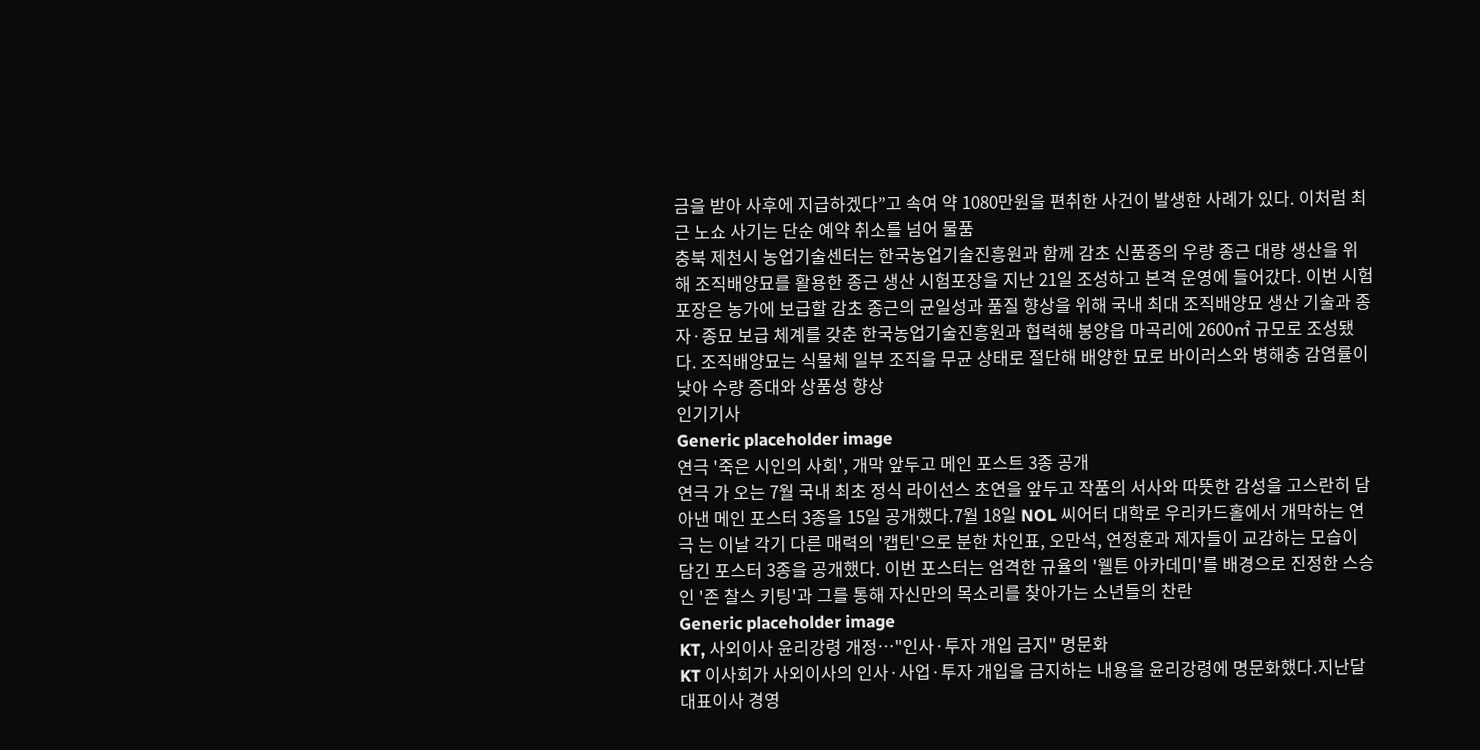금을 받아 사후에 지급하겠다”고 속여 약 1080만원을 편취한 사건이 발생한 사례가 있다. 이처럼 최근 노쇼 사기는 단순 예약 취소를 넘어 물품
충북 제천시 농업기술센터는 한국농업기술진흥원과 함께 감초 신품종의 우량 종근 대량 생산을 위해 조직배양묘를 활용한 종근 생산 시험포장을 지난 21일 조성하고 본격 운영에 들어갔다. 이번 시험포장은 농가에 보급할 감초 종근의 균일성과 품질 향상을 위해 국내 최대 조직배양묘 생산 기술과 종자·종묘 보급 체계를 갖춘 한국농업기술진흥원과 협력해 봉양읍 마곡리에 2600㎡ 규모로 조성됐다. 조직배양묘는 식물체 일부 조직을 무균 상태로 절단해 배양한 묘로 바이러스와 병해충 감염률이 낮아 수량 증대와 상품성 향상
인기기사
Generic placeholder image
연극 '죽은 시인의 사회', 개막 앞두고 메인 포스트 3종 공개
연극 가 오는 7월 국내 최초 정식 라이선스 초연을 앞두고 작품의 서사와 따뜻한 감성을 고스란히 담아낸 메인 포스터 3종을 15일 공개했다.7월 18일 NOL 씨어터 대학로 우리카드홀에서 개막하는 연극 는 이날 각기 다른 매력의 '캡틴'으로 분한 차인표, 오만석, 연정훈과 제자들이 교감하는 모습이 담긴 포스터 3종을 공개했다. 이번 포스터는 엄격한 규율의 '웰튼 아카데미'를 배경으로 진정한 스승인 '존 찰스 키팅'과 그를 통해 자신만의 목소리를 찾아가는 소년들의 찬란
Generic placeholder image
KT, 사외이사 윤리강령 개정…"인사·투자 개입 금지" 명문화
KT 이사회가 사외이사의 인사·사업·투자 개입을 금지하는 내용을 윤리강령에 명문화했다.지난달 대표이사 경영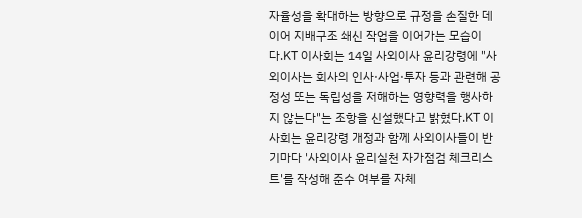자율성을 확대하는 방향으로 규정을 손질한 데 이어 지배구조 쇄신 작업을 이어가는 모습이다.KT 이사회는 14일 사외이사 윤리강령에 "사외이사는 회사의 인사·사업·투자 등과 관련해 공정성 또는 독립성을 저해하는 영향력을 행사하지 않는다"는 조항을 신설했다고 밝혔다.KT 이사회는 윤리강령 개정과 함께 사외이사들이 반기마다 '사외이사 윤리실천 자가점검 체크리스트'를 작성해 준수 여부를 자체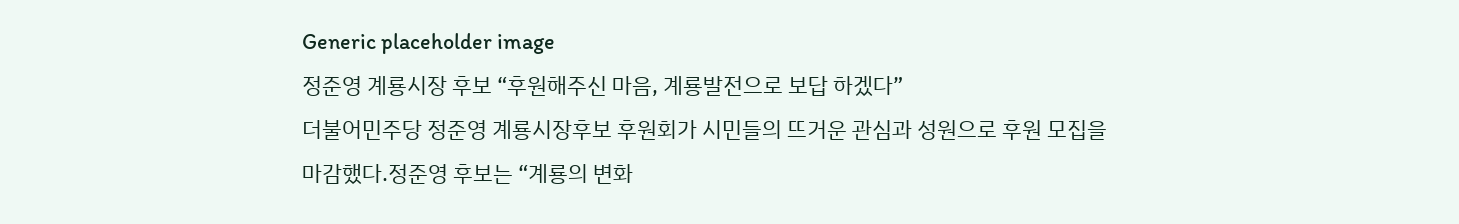Generic placeholder image
정준영 계룡시장 후보 “후원해주신 마음, 계룡발전으로 보답 하겠다”
더불어민주당 정준영 계룡시장후보 후원회가 시민들의 뜨거운 관심과 성원으로 후원 모집을 마감했다.정준영 후보는 “계룡의 변화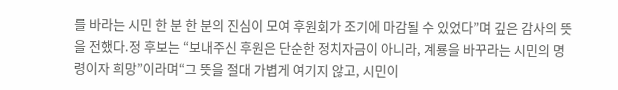를 바라는 시민 한 분 한 분의 진심이 모여 후원회가 조기에 마감될 수 있었다”며 깊은 감사의 뜻을 전했다.정 후보는 “보내주신 후원은 단순한 정치자금이 아니라, 계룡을 바꾸라는 시민의 명령이자 희망”이라며“그 뜻을 절대 가볍게 여기지 않고, 시민이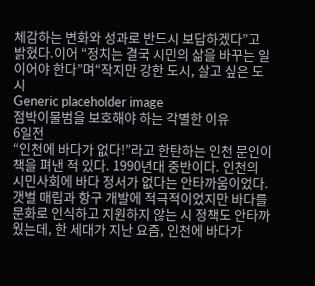체감하는 변화와 성과로 반드시 보답하겠다”고 밝혔다.이어 “정치는 결국 시민의 삶을 바꾸는 일이어야 한다”며“작지만 강한 도시, 살고 싶은 도시
Generic placeholder image
점박이물범을 보호해야 하는 각별한 이유
6일전
“인천에 바다가 없다!”라고 한탄하는 인천 문인이 책을 펴낸 적 있다. 1990년대 중반이다. 인천의 시민사회에 바다 정서가 없다는 안타까움이었다. 갯벌 매립과 항구 개발에 적극적이었지만 바다를 문화로 인식하고 지원하지 않는 시 정책도 안타까웠는데, 한 세대가 지난 요즘, 인천에 바다가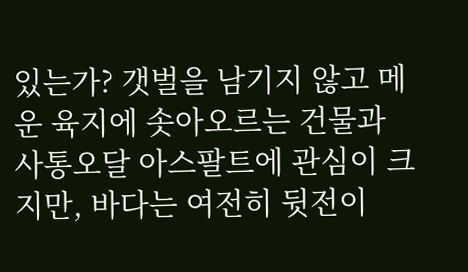있는가? 갯벌을 남기지 않고 메운 육지에 솟아오르는 건물과 사통오달 아스팔트에 관심이 크지만, 바다는 여전히 뒷전이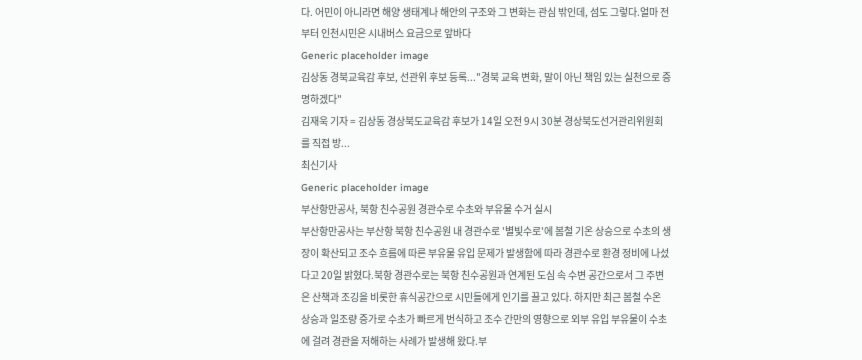다. 어민이 아니라면 해양 생태계나 해안의 구조와 그 변화는 관심 밖인데, 섬도 그렇다.얼마 전부터 인천시민은 시내버스 요금으로 앞바다
Generic placeholder image
김상동 경북교육감 후보, 선관위 후보 등록..."경북 교육 변화, 말이 아닌 책임 있는 실천으로 증명하겠다"
김재욱 기자 = 김상동 경상북도교육감 후보가 14일 오전 9시 30분 경상북도선거관리위원회를 직접 방...
최신기사
Generic placeholder image
부산항만공사, 북항 친수공원 경관수로 수초와 부유물 수거 실시
부산항만공사는 부산항 북항 친수공원 내 경관수로 '별빛수로'에 봄철 기온 상승으로 수초의 생장이 확산되고 조수 흐름에 따른 부유물 유입 문제가 발생함에 따라 경관수로 환경 정비에 나섰다고 20일 밝혔다.북항 경관수로는 북항 친수공원과 연계된 도심 속 수변 공간으로서 그 주변은 산책과 조깅을 비롯한 휴식공간으로 시민들에게 인기를 끌고 있다. 하지만 최근 봄철 수온 상승과 일조량 증가로 수초가 빠르게 번식하고 조수 간만의 영향으로 외부 유입 부유물이 수초에 걸려 경관을 저해하는 사례가 발생해 왔다.부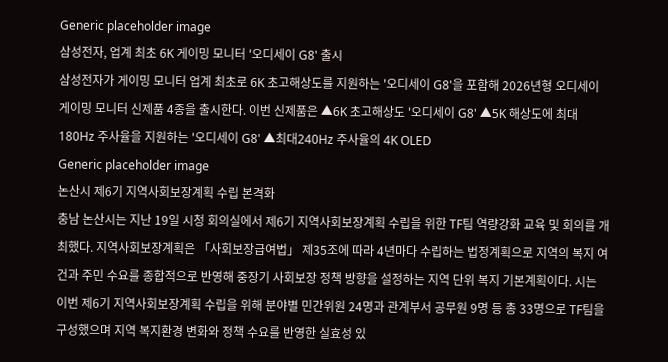Generic placeholder image
삼성전자, 업계 최초 6K 게이밍 모니터 '오디세이 G8' 출시
삼성전자가 게이밍 모니터 업계 최초로 6K 초고해상도를 지원하는 '오디세이 G8'을 포함해 2026년형 오디세이 게이밍 모니터 신제품 4종을 출시한다. 이번 신제품은 ▲6K 초고해상도 '오디세이 G8' ▲5K 해상도에 최대 180Hz 주사율을 지원하는 '오디세이 G8' ▲최대240Hz 주사율의 4K OLED
Generic placeholder image
논산시 제6기 지역사회보장계획 수립 본격화
충남 논산시는 지난 19일 시청 회의실에서 제6기 지역사회보장계획 수립을 위한 TF팀 역량강화 교육 및 회의를 개최했다. 지역사회보장계획은 「사회보장급여법」 제35조에 따라 4년마다 수립하는 법정계획으로 지역의 복지 여건과 주민 수요를 종합적으로 반영해 중장기 사회보장 정책 방향을 설정하는 지역 단위 복지 기본계획이다. 시는 이번 제6기 지역사회보장계획 수립을 위해 분야별 민간위원 24명과 관계부서 공무원 9명 등 총 33명으로 TF팀을 구성했으며 지역 복지환경 변화와 정책 수요를 반영한 실효성 있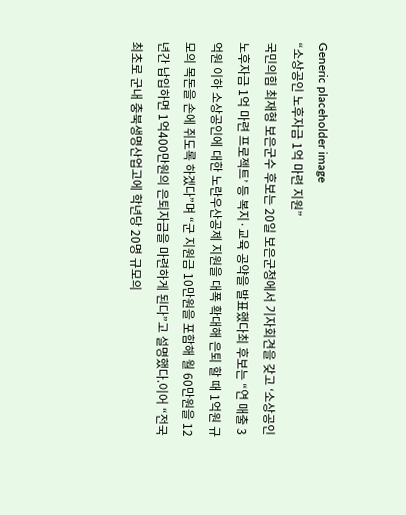Generic placeholder image
“소상공인 노후자금 1억 마련 지원”
국민의힘 최재형 보은군수 후보는 20일 보은군청에서 기자회견을 갖고 ‘소상공인 노후자금 1억 마련 프로젝트’ 등 복지·교육 공약을 발표했다최 후보는 “연 매출 3억원 이하 소상공인에 대한 노란우산공제 지원을 대폭 확대해 은퇴 할 때 1억원 규모의 목돈을 손에 쥐도록 하겠다”며 “군 지원금 10만원을 포함해 월 60만원을 12년간 납입하면 1억400만원의 은퇴자금을 마련하게 된다”고 설명했다.이어 “전국 최초로 군내 충북생명산업고에 학년당 20명 규모의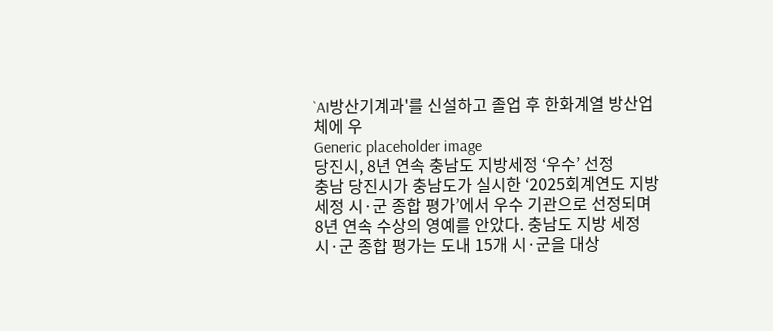`AI방산기계과'를 신설하고 졸업 후 한화계열 방산업체에 우
Generic placeholder image
당진시, 8년 연속 충남도 지방세정 ‘우수’ 선정
충남 당진시가 충남도가 실시한 ‘2025회계연도 지방 세정 시·군 종합 평가’에서 우수 기관으로 선정되며 8년 연속 수상의 영예를 안았다. 충남도 지방 세정 시·군 종합 평가는 도내 15개 시·군을 대상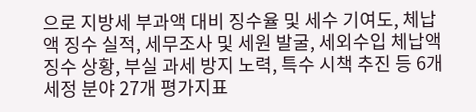으로 지방세 부과액 대비 징수율 및 세수 기여도, 체납액 징수 실적, 세무조사 및 세원 발굴, 세외수입 체납액 징수 상황, 부실 과세 방지 노력, 특수 시책 추진 등 6개 세정 분야 27개 평가지표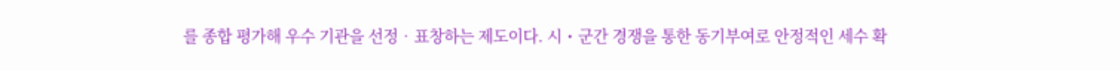를 종합 평가해 우수 기관을 선정‧표창하는 제도이다. 시・군간 경쟁을 통한 동기부여로 안정적인 세수 확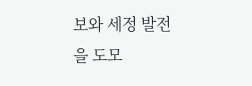보와 세정 발전을 도모